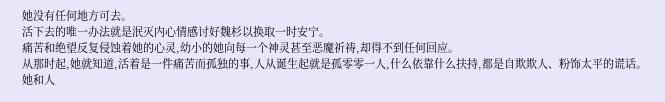她没有任何地方可去。
活下去的唯一办法就是泯灭内心情感讨好魏杉以换取一时安宁。
痛苦和绝望反复侵蚀着她的心灵,幼小的她向每一个神灵甚至恶魔祈祷,却得不到任何回应。
从那时起,她就知道,活着是一件痛苦而孤独的事,人从诞生起就是孤零零一人,什么依靠什么扶持,都是自欺欺人、粉饰太平的谎话。
她和人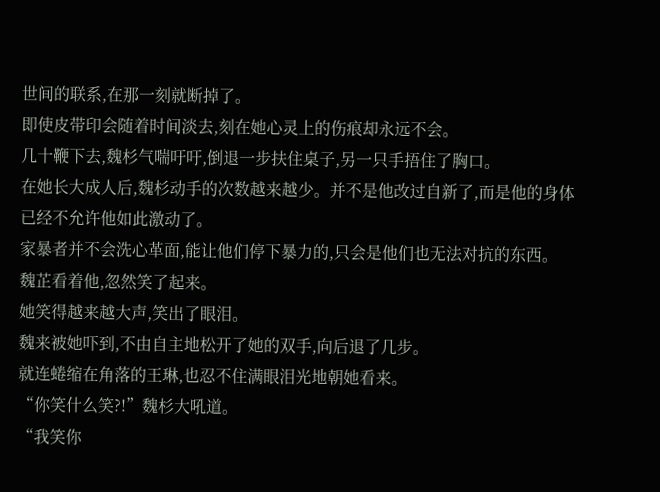世间的联系,在那一刻就断掉了。
即使皮带印会随着时间淡去,刻在她心灵上的伤痕却永远不会。
几十鞭下去,魏杉气喘吁吁,倒退一步扶住桌子,另一只手捂住了胸口。
在她长大成人后,魏杉动手的次数越来越少。并不是他改过自新了,而是他的身体已经不允许他如此激动了。
家暴者并不会洗心革面,能让他们停下暴力的,只会是他们也无法对抗的东西。
魏芷看着他,忽然笑了起来。
她笑得越来越大声,笑出了眼泪。
魏来被她吓到,不由自主地松开了她的双手,向后退了几步。
就连蜷缩在角落的王琳,也忍不住满眼泪光地朝她看来。
“你笑什么笑?!”魏杉大吼道。
“我笑你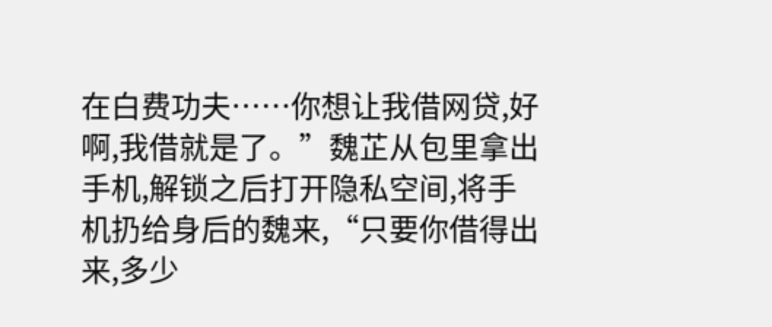在白费功夫……你想让我借网贷,好啊,我借就是了。”魏芷从包里拿出手机,解锁之后打开隐私空间,将手机扔给身后的魏来,“只要你借得出来,多少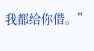我都给你借。”